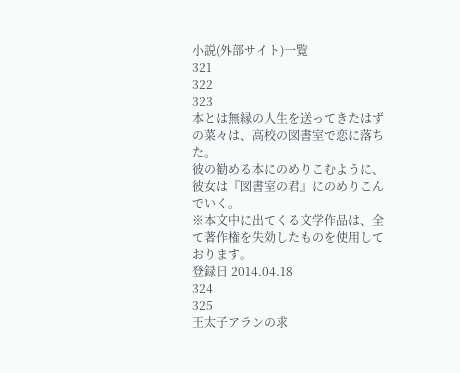小説(外部サイト)一覧
321
322
323
本とは無縁の人生を送ってきたはずの菜々は、高校の図書室で恋に落ちた。
彼の勧める本にのめりこむように、彼女は『図書室の君』にのめりこんでいく。
※本文中に出てくる文学作品は、全て著作権を失効したものを使用しております。
登録日 2014.04.18
324
325
王太子アランの求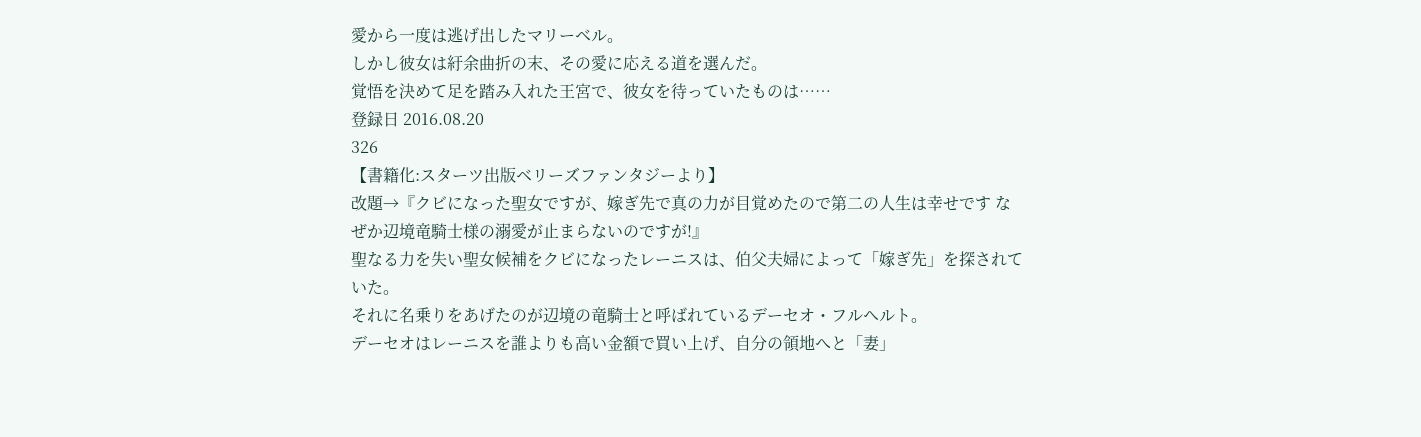愛から一度は逃げ出したマリーベル。
しかし彼女は紆余曲折の末、その愛に応える道を選んだ。
覚悟を決めて足を踏み入れた王宮で、彼女を待っていたものは……
登録日 2016.08.20
326
【書籍化:スターツ出版ベリーズファンタジーより】
改題→『クビになった聖女ですが、嫁ぎ先で真の力が目覚めたので第二の人生は幸せです なぜか辺境竜騎士様の溺愛が止まらないのですが!』
聖なる力を失い聖女候補をクビになったレーニスは、伯父夫婦によって「嫁ぎ先」を探されていた。
それに名乗りをあげたのが辺境の竜騎士と呼ばれているデーセオ・フルヘルト。
デーセオはレーニスを誰よりも高い金額で買い上げ、自分の領地へと「妻」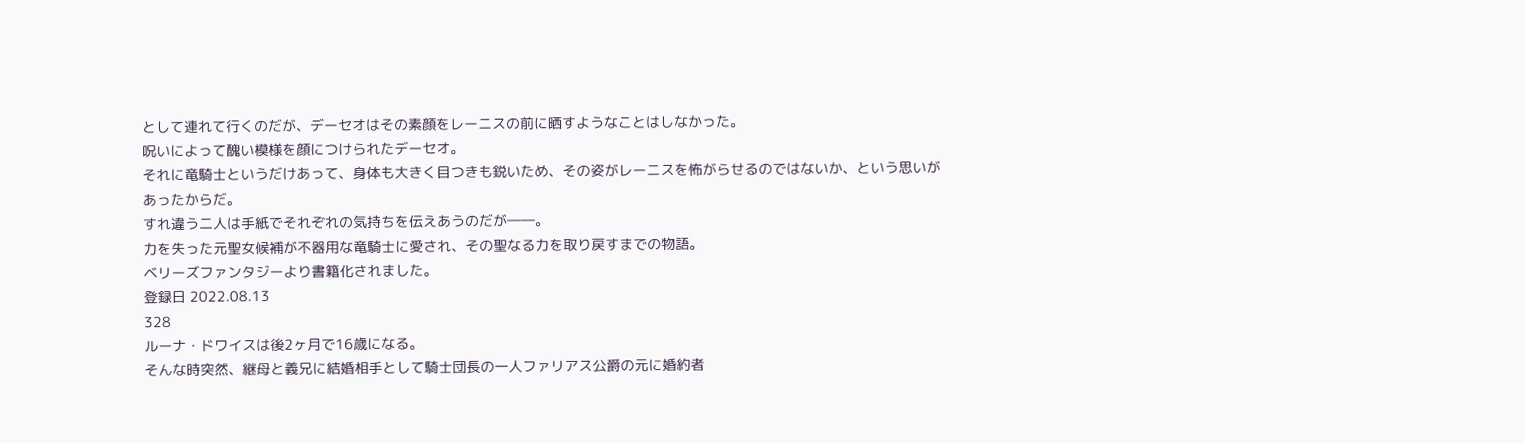として連れて行くのだが、デーセオはその素顔をレーニスの前に晒すようなことはしなかった。
呪いによって醜い模様を顔につけられたデーセオ。
それに竜騎士というだけあって、身体も大きく目つきも鋭いため、その姿がレーニスを怖がらせるのではないか、という思いがあったからだ。
すれ違う二人は手紙でそれぞれの気持ちを伝えあうのだが――。
力を失った元聖女候補が不器用な竜騎士に愛され、その聖なる力を取り戻すまでの物語。
ベリーズファンタジーより書籍化されました。
登録日 2022.08.13
328
ルーナ・ドワイスは後2ヶ月で16歳になる。
そんな時突然、継母と義兄に結婚相手として騎士団長の一人ファリアス公爵の元に婚約者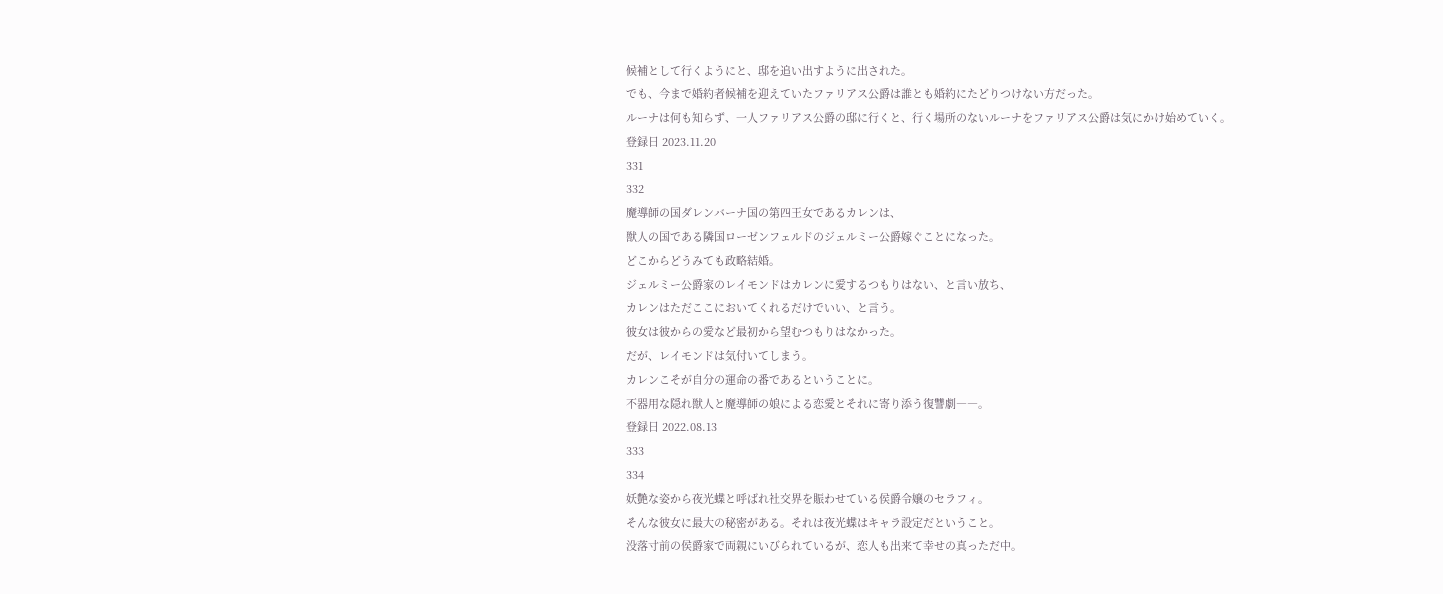候補として行くようにと、邸を追い出すように出された。
でも、今まで婚約者候補を迎えていたファリアス公爵は誰とも婚約にたどりつけない方だった。
ルーナは何も知らず、一人ファリアス公爵の邸に行くと、行く場所のないルーナをファリアス公爵は気にかけ始めていく。
登録日 2023.11.20
331
332
魔導師の国ダレンバーナ国の第四王女であるカレンは、
獣人の国である隣国ローゼンフェルドのジェルミー公爵嫁ぐことになった。
どこからどうみても政略結婚。
ジェルミー公爵家のレイモンドはカレンに愛するつもりはない、と言い放ち、
カレンはただここにおいてくれるだけでいい、と言う。
彼女は彼からの愛など最初から望むつもりはなかった。
だが、レイモンドは気付いてしまう。
カレンこそが自分の運命の番であるということに。
不器用な隠れ獣人と魔導師の娘による恋愛とそれに寄り添う復讐劇――。
登録日 2022.08.13
333
334
妖艶な姿から夜光蝶と呼ばれ社交界を賑わせている侯爵令嬢のセラフィ。
そんな彼女に最大の秘密がある。それは夜光蝶はキャラ設定だということ。
没落寸前の侯爵家で両親にいびられているが、恋人も出来て幸せの真っただ中。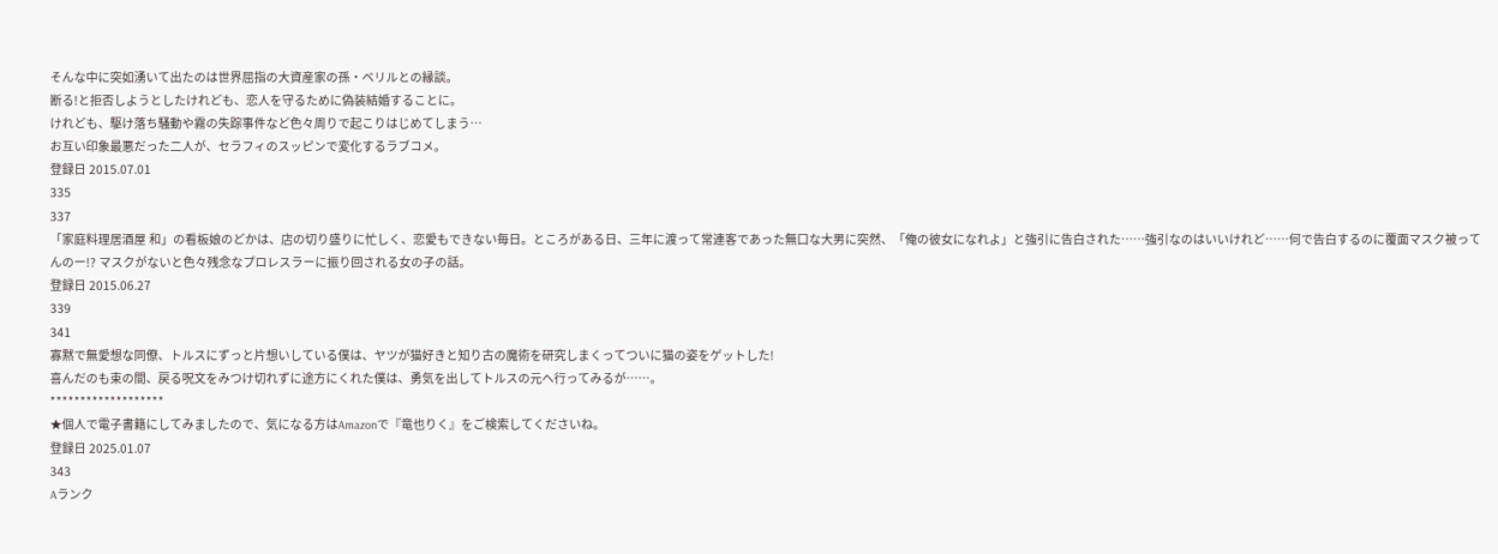そんな中に突如湧いて出たのは世界屈指の大資産家の孫・ベリルとの縁談。
断る!と拒否しようとしたけれども、恋人を守るために偽装結婚することに。
けれども、駆け落ち騒動や霧の失踪事件など色々周りで起こりはじめてしまう…
お互い印象最悪だった二人が、セラフィのスッピンで変化するラブコメ。
登録日 2015.07.01
335
337
「家庭料理居酒屋 和」の看板娘のどかは、店の切り盛りに忙しく、恋愛もできない毎日。ところがある日、三年に渡って常連客であった無口な大男に突然、「俺の彼女になれよ」と強引に告白された……強引なのはいいけれど……何で告白するのに覆面マスク被ってんのー!? マスクがないと色々残念なプロレスラーに振り回される女の子の話。
登録日 2015.06.27
339
341
寡黙で無愛想な同僚、トルスにずっと片想いしている僕は、ヤツが猫好きと知り古の魔術を研究しまくってついに猫の姿をゲットした!
喜んだのも束の間、戻る呪文をみつけ切れずに途方にくれた僕は、勇気を出してトルスの元へ行ってみるが……。
*******************
★個人で電子書籍にしてみましたので、気になる方はAmazonで『竜也りく』をご検索してくださいね。
登録日 2025.01.07
343
Aランク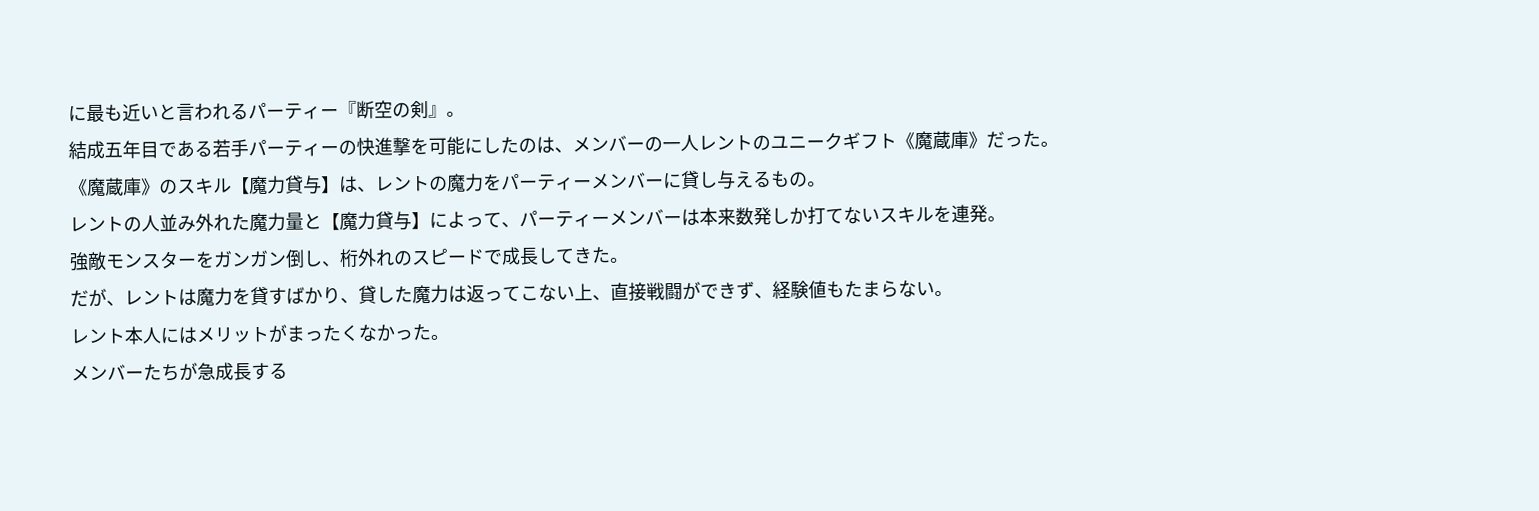に最も近いと言われるパーティー『断空の剣』。
結成五年目である若手パーティーの快進撃を可能にしたのは、メンバーの一人レントのユニークギフト《魔蔵庫》だった。
《魔蔵庫》のスキル【魔力貸与】は、レントの魔力をパーティーメンバーに貸し与えるもの。
レントの人並み外れた魔力量と【魔力貸与】によって、パーティーメンバーは本来数発しか打てないスキルを連発。
強敵モンスターをガンガン倒し、桁外れのスピードで成長してきた。
だが、レントは魔力を貸すばかり、貸した魔力は返ってこない上、直接戦闘ができず、経験値もたまらない。
レント本人にはメリットがまったくなかった。
メンバーたちが急成長する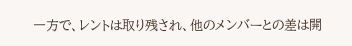一方で、レントは取り残され、他のメンバーとの差は開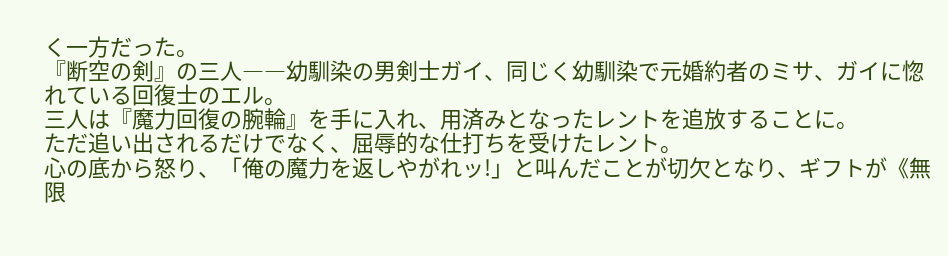く一方だった。
『断空の剣』の三人――幼馴染の男剣士ガイ、同じく幼馴染で元婚約者のミサ、ガイに惚れている回復士のエル。
三人は『魔力回復の腕輪』を手に入れ、用済みとなったレントを追放することに。
ただ追い出されるだけでなく、屈辱的な仕打ちを受けたレント。
心の底から怒り、「俺の魔力を返しやがれッ!」と叫んだことが切欠となり、ギフトが《無限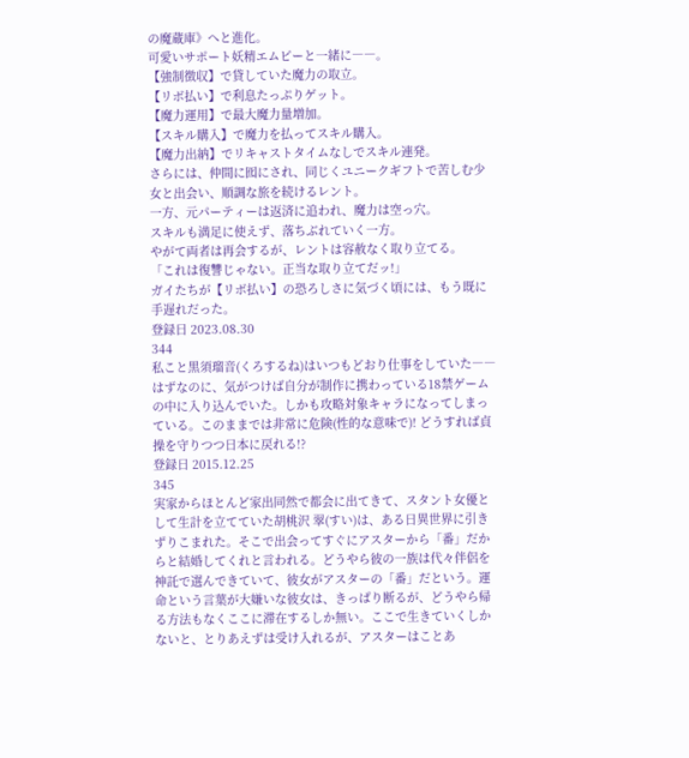の魔蔵庫》へと進化。
可愛いサポート妖精エムピーと一緒に――。
【強制徴収】で貸していた魔力の取立。
【リボ払い】で利息たっぷりゲット。
【魔力運用】で最大魔力量増加。
【スキル購入】で魔力を払ってスキル購入。
【魔力出納】でリキャストタイムなしでスキル連発。
さらには、仲間に囮にされ、同じくユニークギフトで苦しむ少女と出会い、順調な旅を続けるレント。
一方、元パーティーは返済に追われ、魔力は空っ穴。
スキルも満足に使えず、落ちぶれていく一方。
やがて両者は再会するが、レントは容赦なく取り立てる。
「これは復讐じゃない。正当な取り立てだッ!」
ガイたちが【リボ払い】の恐ろしさに気づく頃には、もう既に手遅れだった。
登録日 2023.08.30
344
私こと黒須瑠音(くろするね)はいつもどおり仕事をしていた――はずなのに、気がつけば自分が制作に携わっている18禁ゲームの中に入り込んでいた。しかも攻略対象キャラになってしまっている。このままでは非常に危険(性的な意味で)! どうすれば貞操を守りつつ日本に戻れる!?
登録日 2015.12.25
345
実家からほとんど家出同然で都会に出てきて、スタント女優として生計を立てていた胡桃沢 翠(すい)は、ある日異世界に引きずりこまれた。そこで出会ってすぐにアスターから「番」だからと結婚してくれと言われる。どうやら彼の一族は代々伴侶を神託で選んできていて、彼女がアスターの「番」だという。運命という言葉が大嫌いな彼女は、きっぱり断るが、どうやら帰る方法もなくここに滞在するしか無い。ここで生きていくしかないと、とりあえずは受け入れるが、アスターはことあ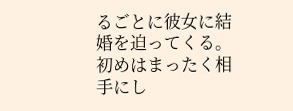るごとに彼女に結婚を迫ってくる。初めはまったく相手にし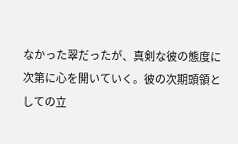なかった翠だったが、真剣な彼の態度に次第に心を開いていく。彼の次期頭領としての立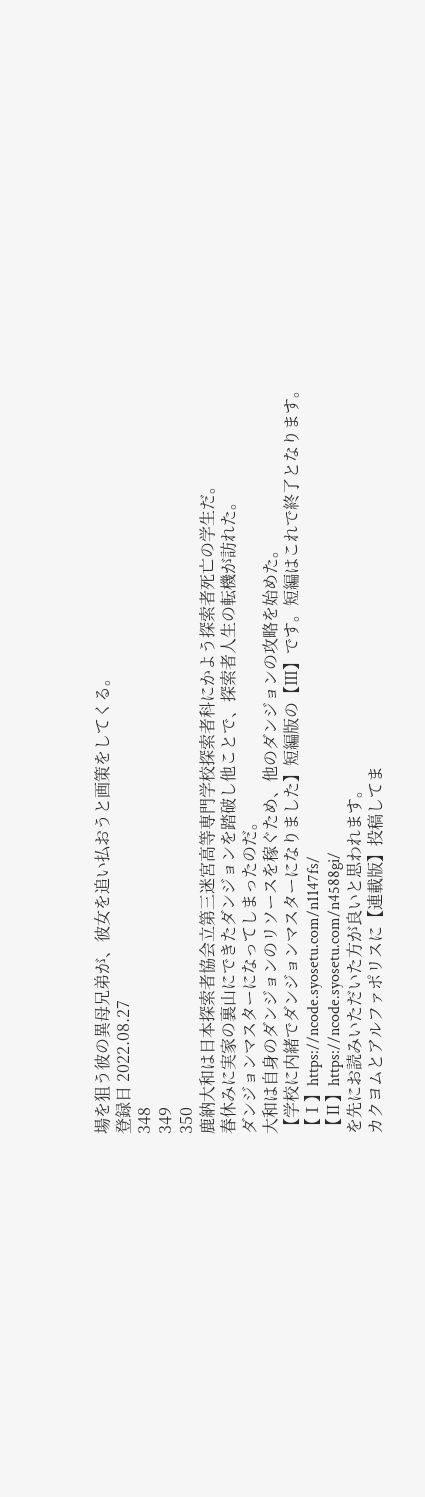場を狙う彼の異母兄弟が、彼女を追い払おうと画策をしてくる。
登録日 2022.08.27
348
349
350
鹿納大和は日本探索者協会立第三迷宮高等専門学校探索者科にかよう探索者死亡の学生だ。
春休みに実家の裏山にできたダンジョンを踏破し他ことで、探索者人生の転機が訪れた。
ダンジョンマスターになってしまったのだ。
大和は自身のダンジョンのリソースを稼ぐため、他のダンジョンの攻略を始めた。
【学校に内緒でダンジョンマスターになりました】短編版の【Ⅲ】です。短編はこれで終了となります。
【Ⅰ】https://ncode.syosetu.com/n1147fs/
【Ⅱ】https://ncode.syosetu.com/n4588gi/
を先にお読みいただいた方が良いと思われます。
カクヨムとアルファポリスに【連載版】投稿してま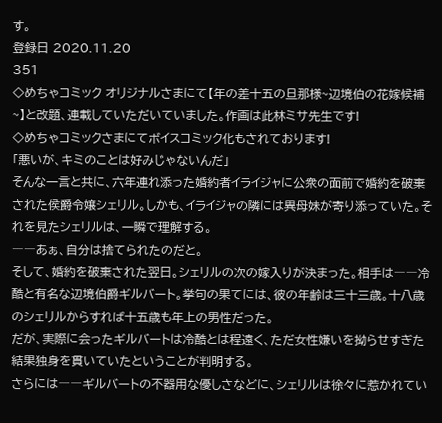す。
登録日 2020.11.20
351
◇めちゃコミック オリジナルさまにて【年の差十五の旦那様~辺境伯の花嫁候補~】と改題、連載していただいていました。作画は此林ミサ先生です!
◇めちゃコミックさまにてボイスコミック化もされております!
「悪いが、キミのことは好みじゃないんだ」
そんな一言と共に、六年連れ添った婚約者イライジャに公衆の面前で婚約を破棄された侯爵令嬢シェリル。しかも、イライジャの隣には異母妹が寄り添っていた。それを見たシェリルは、一瞬で理解する。
――あぁ、自分は捨てられたのだと。
そして、婚約を破棄された翌日。シェリルの次の嫁入りが決まった。相手は――冷酷と有名な辺境伯爵ギルバート。挙句の果てには、彼の年齢は三十三歳。十八歳のシェリルからすれば十五歳も年上の男性だった。
だが、実際に会ったギルバートは冷酷とは程遠く、ただ女性嫌いを拗らせすぎた結果独身を貫いていたということが判明する。
さらには――ギルバートの不器用な優しさなどに、シェリルは徐々に惹かれてい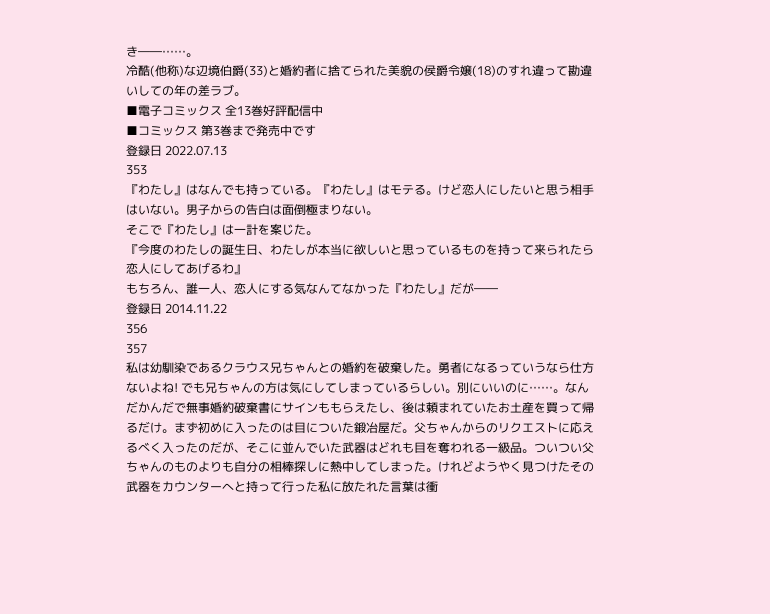き――……。
冷酷(他称)な辺境伯爵(33)と婚約者に捨てられた美貌の侯爵令嬢(18)のすれ違って勘違いしての年の差ラブ。
■電子コミックス 全13巻好評配信中
■コミックス 第3巻まで発売中です
登録日 2022.07.13
353
『わたし』はなんでも持っている。『わたし』はモテる。けど恋人にしたいと思う相手はいない。男子からの告白は面倒極まりない。
そこで『わたし』は一計を案じた。
『今度のわたしの誕生日、わたしが本当に欲しいと思っているものを持って来られたら恋人にしてあげるわ』
もちろん、誰一人、恋人にする気なんてなかった『わたし』だが――
登録日 2014.11.22
356
357
私は幼馴染であるクラウス兄ちゃんとの婚約を破棄した。勇者になるっていうなら仕方ないよね! でも兄ちゃんの方は気にしてしまっているらしい。別にいいのに……。なんだかんだで無事婚約破棄書にサインももらえたし、後は頼まれていたお土産を買って帰るだけ。まず初めに入ったのは目についた鍛冶屋だ。父ちゃんからのリクエストに応えるべく入ったのだが、そこに並んでいた武器はどれも目を奪われる一級品。ついつい父ちゃんのものよりも自分の相棒探しに熱中してしまった。けれどようやく見つけたその武器をカウンターへと持って行った私に放たれた言葉は衝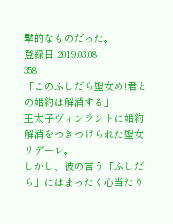撃的なものだった。
登録日 2019.03.08
358
「このふしだら聖女め!君との婚約は解消する」
王太子ヴィンラントに婚約解消をつきつけられた聖女リデーレ。
しかし、彼の言う「ふしだら」にはまったく心当たり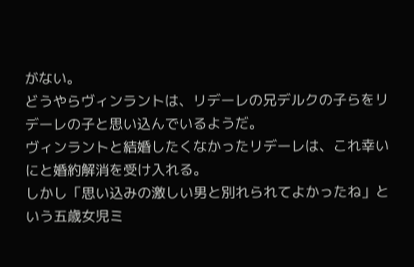がない。
どうやらヴィンラントは、リデーレの兄デルクの子らをリデーレの子と思い込んでいるようだ。
ヴィンラントと結婚したくなかったリデーレは、これ幸いにと婚約解消を受け入れる。
しかし「思い込みの激しい男と別れられてよかったね」という五歳女児ミ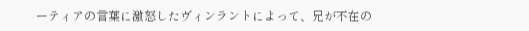ーティアの言葉に激怒したヴィンラントによって、兄が不在の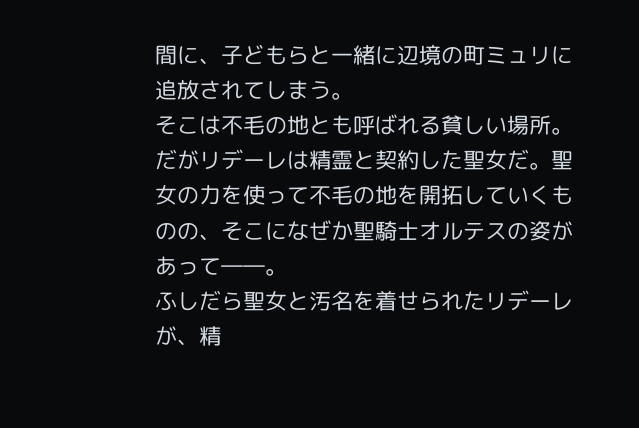間に、子どもらと一緒に辺境の町ミュリに追放されてしまう。
そこは不毛の地とも呼ばれる貧しい場所。
だがリデーレは精霊と契約した聖女だ。聖女の力を使って不毛の地を開拓していくものの、そこになぜか聖騎士オルテスの姿があって――。
ふしだら聖女と汚名を着せられたリデーレが、精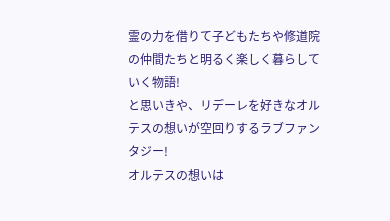霊の力を借りて子どもたちや修道院の仲間たちと明るく楽しく暮らしていく物語!
と思いきや、リデーレを好きなオルテスの想いが空回りするラブファンタジー!
オルテスの想いは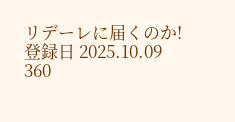リデーレに届くのか!
登録日 2025.10.09
360